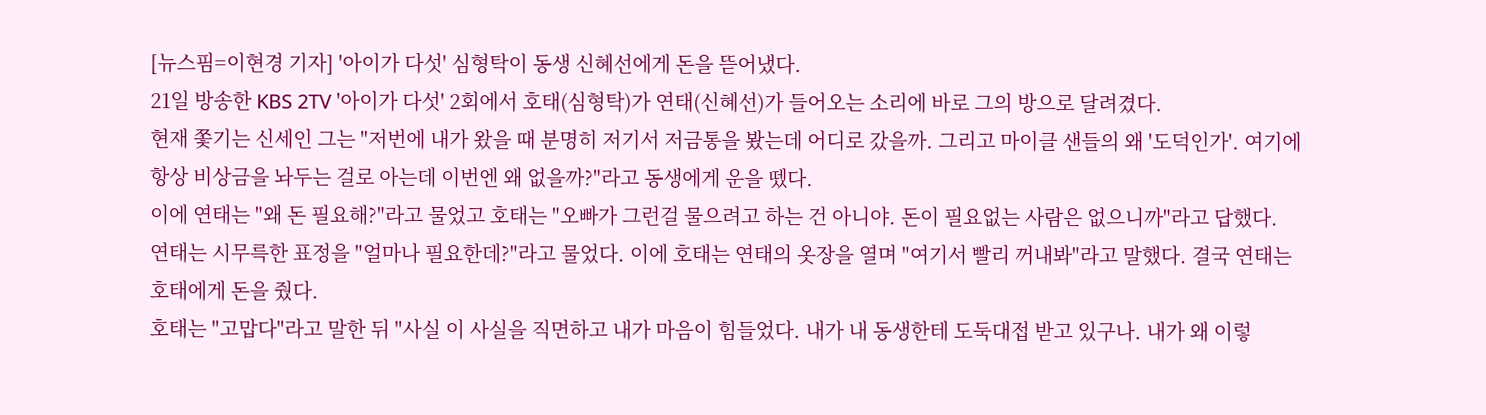[뉴스핌=이현경 기자] '아이가 다섯' 심형탁이 동생 신혜선에게 돈을 뜯어냈다.
21일 방송한 KBS 2TV '아이가 다섯' 2회에서 호태(심형탁)가 연태(신혜선)가 들어오는 소리에 바로 그의 방으로 달려겼다.
현재 쫓기는 신세인 그는 "저번에 내가 왔을 때 분명히 저기서 저금통을 봤는데 어디로 갔을까. 그리고 마이클 샌들의 왜 '도덕인가'. 여기에 항상 비상금을 놔두는 걸로 아는데 이번엔 왜 없을까?"라고 동생에게 운을 뗐다.
이에 연태는 "왜 돈 필요해?"라고 물었고 호태는 "오빠가 그런걸 물으려고 하는 건 아니야. 돈이 필요없는 사람은 없으니까"라고 답했다.
연태는 시무륵한 표정을 "얼마나 필요한데?"라고 물었다. 이에 호태는 연태의 옷장을 열며 "여기서 빨리 꺼내봐"라고 말했다. 결국 연태는 호태에게 돈을 줬다.
호태는 "고맙다"라고 말한 뒤 "사실 이 사실을 직면하고 내가 마음이 힘들었다. 내가 내 동생한테 도둑대접 받고 있구나. 내가 왜 이렇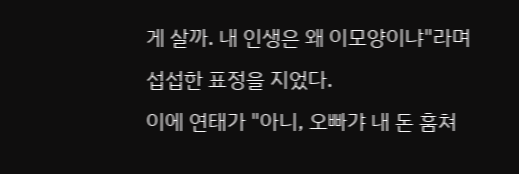게 살까. 내 인생은 왜 이모양이냐"라며 섭섭한 표정을 지었다.
이에 연태가 "아니, 오빠갸 내 돈 훔쳐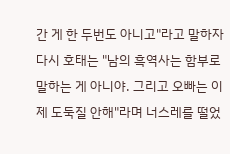간 게 한 두번도 아니고"라고 말하자 다시 호태는 "남의 흑역사는 함부로 말하는 게 아니야. 그리고 오빠는 이제 도둑질 안해"라며 너스레를 떨었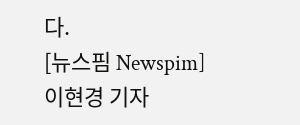다.
[뉴스핌 Newspim] 이현경 기자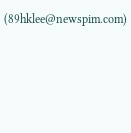(89hklee@newspim.com)